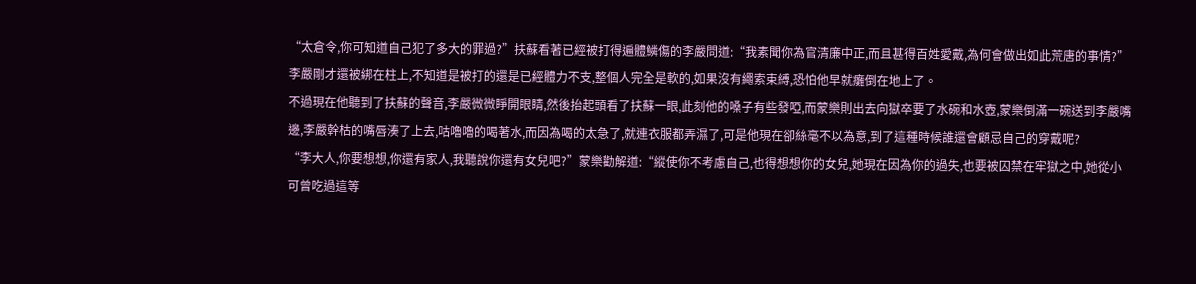“太倉令,你可知道自己犯了多大的罪過?”扶蘇看著已經被打得遍體鱗傷的李嚴問道:“我素聞你為官清廉中正,而且甚得百姓愛戴,為何會做出如此荒唐的事情?”
李嚴剛才還被綁在柱上,不知道是被打的還是已經體力不支,整個人完全是軟的,如果沒有繩索束縛,恐怕他早就癱倒在地上了。
不過現在他聽到了扶蘇的聲音,李嚴微微睜開眼睛,然後抬起頭看了扶蘇一眼,此刻他的嗓子有些發啞,而蒙樂則出去向獄卒要了水碗和水壺,蒙樂倒滿一碗送到李嚴嘴邊,李嚴幹枯的嘴唇湊了上去,咕嚕嚕的喝著水,而因為喝的太急了,就連衣服都弄濕了,可是他現在卻絲毫不以為意,到了這種時候誰還會顧忌自己的穿戴呢?
“李大人,你要想想,你還有家人,我聽說你還有女兒吧?”蒙樂勸解道:“縱使你不考慮自己,也得想想你的女兒,她現在因為你的過失,也要被囚禁在牢獄之中,她從小可曾吃過這等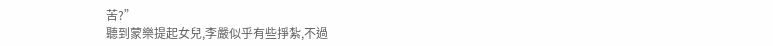苦?”
聽到蒙樂提起女兒,李嚴似乎有些掙紮,不過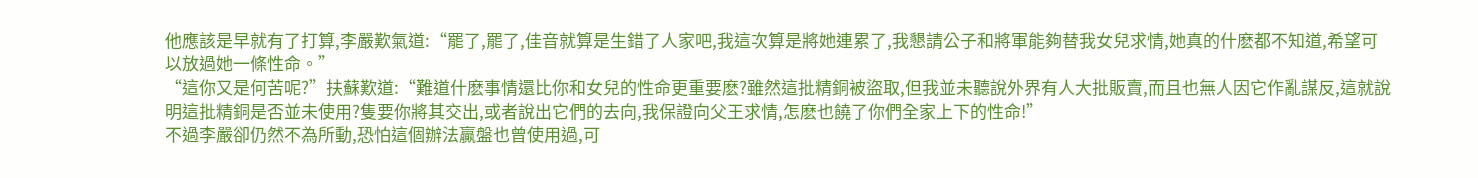他應該是早就有了打算,李嚴歎氣道:“罷了,罷了,佳音就算是生錯了人家吧,我這次算是將她連累了,我懇請公子和將軍能夠替我女兒求情,她真的什麽都不知道,希望可以放過她一條性命。”
“這你又是何苦呢?”扶蘇歎道:“難道什麽事情還比你和女兒的性命更重要麽?雖然這批精銅被盜取,但我並未聽說外界有人大批販賣,而且也無人因它作亂謀反,這就說明這批精銅是否並未使用?隻要你將其交出,或者說出它們的去向,我保證向父王求情,怎麽也饒了你們全家上下的性命!”
不過李嚴卻仍然不為所動,恐怕這個辦法贏盤也曾使用過,可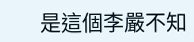是這個李嚴不知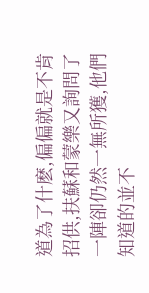道為了什麽,偏偏就是不肯招供,扶蘇和蒙樂又詢問了一陣卻仍然一無所獲,他們知道的並不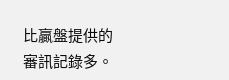比贏盤提供的審訊記錄多。